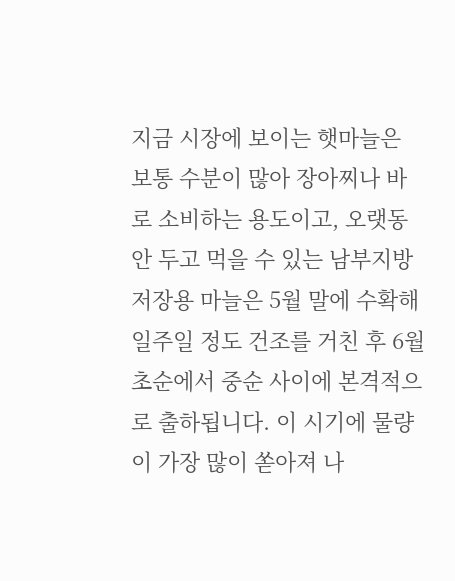지금 시장에 보이는 햇마늘은 보통 수분이 많아 장아찌나 바로 소비하는 용도이고, 오랫동안 두고 먹을 수 있는 남부지방 저장용 마늘은 5월 말에 수확해 일주일 정도 건조를 거친 후 6월 초순에서 중순 사이에 본격적으로 출하됩니다. 이 시기에 물량이 가장 많이 쏟아져 나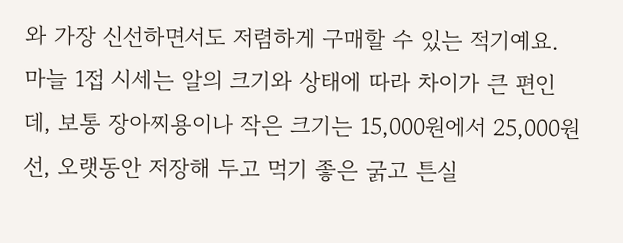와 가장 신선하면서도 저렴하게 구매할 수 있는 적기예요. 마늘 1접 시세는 알의 크기와 상태에 따라 차이가 큰 편인데, 보통 장아찌용이나 작은 크기는 15,000원에서 25,000원 선, 오랫동안 저장해 두고 먹기 좋은 굵고 튼실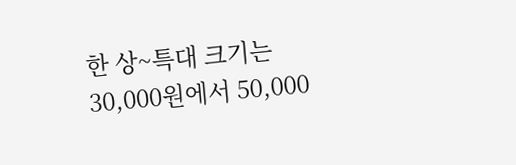한 상~특대 크기는 30,000원에서 50,000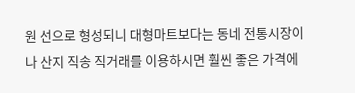원 선으로 형성되니 대형마트보다는 동네 전통시장이나 산지 직송 직거래를 이용하시면 훨씬 좋은 가격에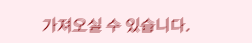가져오실 수 있습니다.